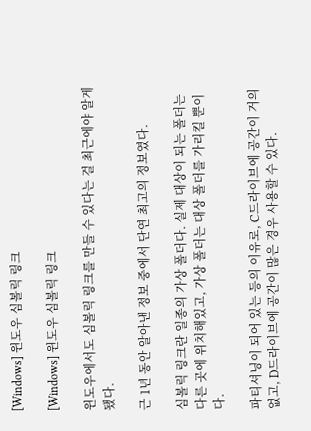[Windows] 윈도우 심볼릭 링크

[Windows] 윈도우 심볼릭 링크

윈도우에서도 심볼릭 링크를 만들 수 있다는 걸 최근에야 알게 됐다.

근 1년 동안 알아낸 정보 중에서 단연 최고의 정보였다.

심볼릭 링크란 일종의 가상 폴더다. 실제 대상이 되는 폴더는 다른 곳에 위치해있고, 가상 폴더는 대상 폴더를 가리킬 뿐이다.

파티셔닝이 되어 있는 등의 이유로, C드라이브에 공간이 거의 없고, D드라이브에 공간이 많은 경우 사용할 수 있다.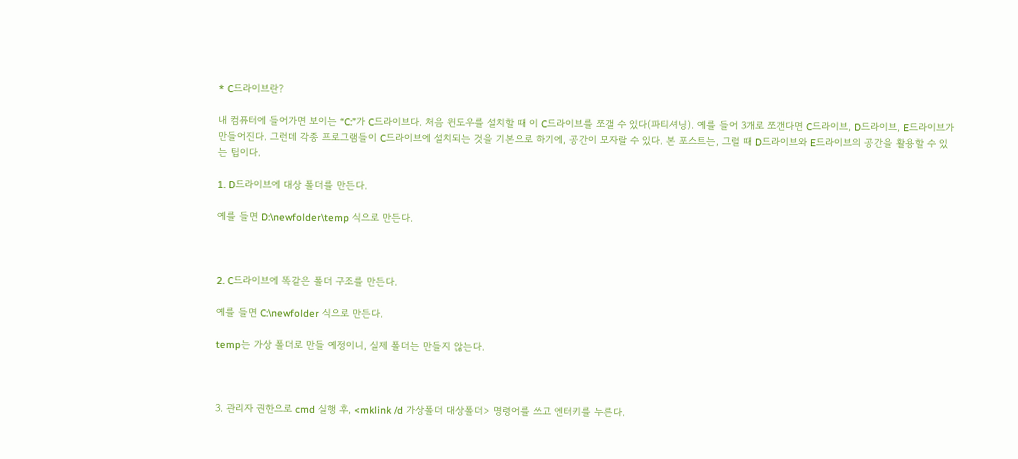* C드라이브란?

내 컴퓨터에 들어가면 보이는 “C:”가 C드라이브다. 처음 윈도우를 설치할 때 이 C드라이브를 쪼갤 수 있다(파티셔닝). 예를 들어 3개로 쪼갠다면 C드라이브, D드라이브, E드라이브가 만들어진다. 그런데 각종 프로그램들이 C드라이브에 설치되는 것을 기본으로 하기에, 공간이 모자랄 수 있다. 본 포스트는, 그럴 때 D드라이브와 E드라이브의 공간을 활용할 수 있는 팁이다.

1. D드라이브에 대상 폴더를 만든다.

예를 들면 D:\newfolder\temp 식으로 만든다.



2. C드라이브에 똑같은 폴더 구조를 만든다.

예를 들면 C:\newfolder 식으로 만든다.

temp는 가상 폴더로 만들 예정이니, 실제 폴더는 만들지 않는다.



3. 관리자 권한으로 cmd 실행 후, <mklink /d 가상폴더 대상폴더> 명령어를 쓰고 엔터키를 누른다.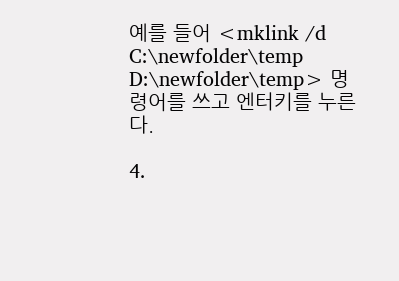예를 들어 <mklink /d C:\newfolder\temp D:\newfolder\temp> 명령어를 쓰고 엔터키를 누른다.

4.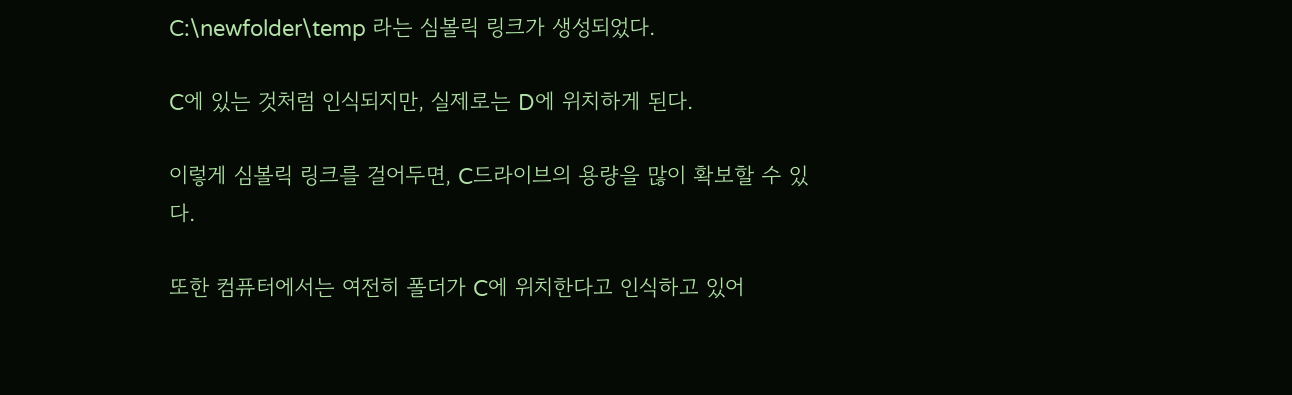C:\newfolder\temp 라는 심볼릭 링크가 생성되었다.

C에 있는 것처럼 인식되지만, 실제로는 D에 위치하게 된다.

이렇게 심볼릭 링크를 걸어두면, C드라이브의 용량을 많이 확보할 수 있다.

또한 컴퓨터에서는 여전히 폴더가 C에 위치한다고 인식하고 있어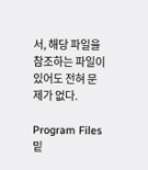서, 해당 파일을 참조하는 파일이 있어도 전혀 문제가 없다.

Program Files 밑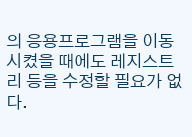의 응용프로그램을 이동시켰을 때에도 레지스트리 등을 수정할 필요가 없다.